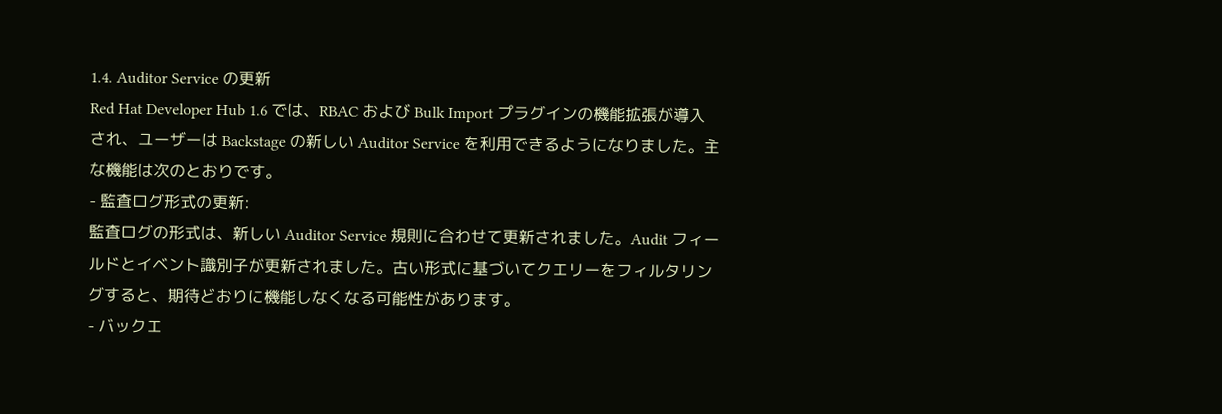1.4. Auditor Service の更新
Red Hat Developer Hub 1.6 では、RBAC および Bulk Import プラグインの機能拡張が導入され、ユーザーは Backstage の新しい Auditor Service を利用できるようになりました。主な機能は次のとおりです。
- 監査ログ形式の更新:
監査ログの形式は、新しい Auditor Service 規則に合わせて更新されました。Audit フィールドとイベント識別子が更新されました。古い形式に基づいてクエリーをフィルタリングすると、期待どおりに機能しなくなる可能性があります。
- バックエ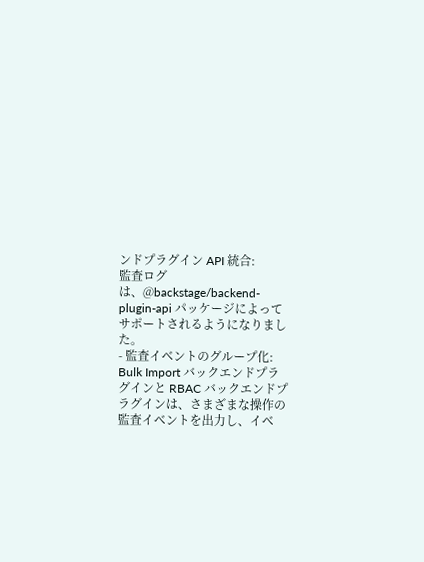ンドプラグイン API 統合:
監査ログは、@backstage/backend-plugin-api パッケージによってサポートされるようになりました。
- 監査イベントのグループ化:
Bulk Import バックエンドプラグインと RBAC バックエンドプラグインは、さまざまな操作の監査イベントを出力し、イベ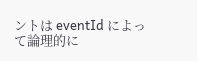ントは eventId によって論理的に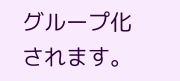グループ化されます。